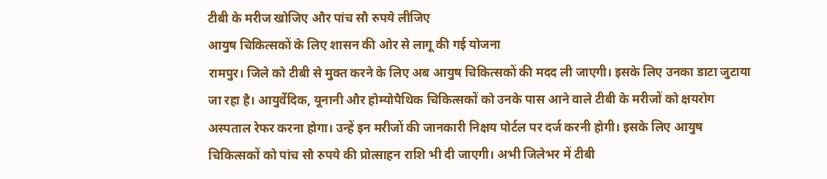टीबी के मरीज खोजिए और पांच सौ रुपये लीजिए
आयुष चिकित्सकों के लिए शासन की ओर से लागू की गई योजना
रामपुर। जिले को टीबी से मुक्त करने के लिए अब आयुष चिकित्सकों की मदद ली जाएगी। इसके लिए उनका डाटा जुटाया जा रहा है। आयुर्वेदिक, यूनानी और होम्योपैथिक चिकित्सकों को उनके पास आने वाले टीबी के मरीजों को क्षयरोग अस्पताल रेफर करना होगा। उन्हें इन मरीजों की जानकारी निक्षय पोर्टल पर दर्ज करनी होगी। इसके लिए आयुष चिकित्सकों को पांच सौ रुपये की प्रोत्साहन राशि भी दी जाएगी। अभी जिलेभर में टीबी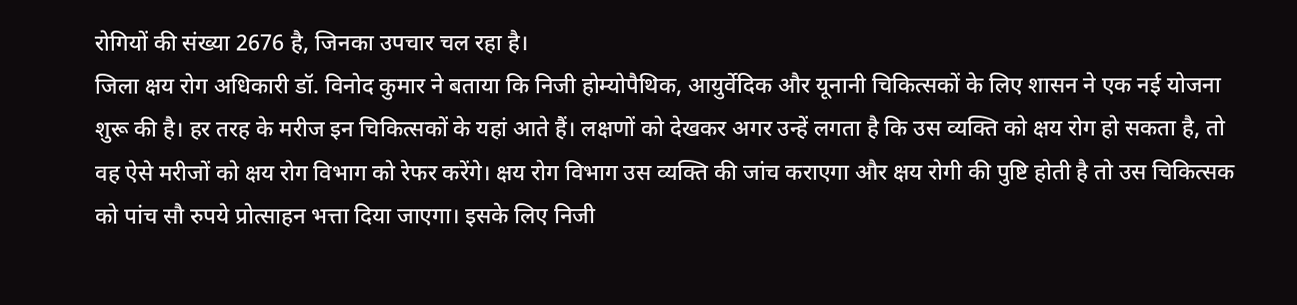रोगियों की संख्या 2676 है, जिनका उपचार चल रहा है।
जिला क्षय रोग अधिकारी डॉ. विनोद कुमार ने बताया कि निजी होम्योपैथिक, आयुर्वेदिक और यूनानी चिकित्सकों के लिए शासन ने एक नई योजना शुरू की है। हर तरह के मरीज इन चिकित्सकों के यहां आते हैं। लक्षणों को देखकर अगर उन्हें लगता है कि उस व्यक्ति को क्षय रोग हो सकता है, तो वह ऐसे मरीजों को क्षय रोग विभाग को रेफर करेंगे। क्षय रोग विभाग उस व्यक्ति की जांच कराएगा और क्षय रोगी की पुष्टि होती है तो उस चिकित्सक को पांच सौ रुपये प्रोत्साहन भत्ता दिया जाएगा। इसके लिए निजी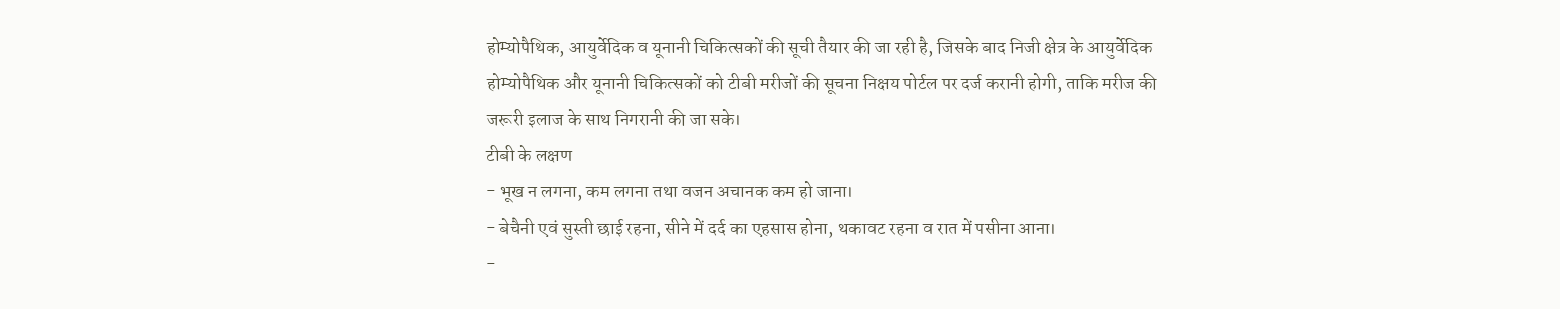होम्योपैथिक, आयुर्वेदिक व यूनानी चिकित्सकों की सूची तैयार की जा रही है, जिसके बाद निजी क्षेत्र के आयुर्वेदिक होम्योपैथिक और यूनानी चिकित्सकों को टीबी मरीजों की सूचना निक्षय पोर्टल पर दर्ज करानी होगी, ताकि मरीज की जरूरी इलाज के साथ निगरानी की जा सके।
टीबी के लक्षण
- भूख न लगना, कम लगना तथा वजन अचानक कम हो जाना।
- बेचैनी एवं सुस्ती छाई रहना, सीने में दर्द का एहसास होना, थकावट रहना व रात में पसीना आना।
-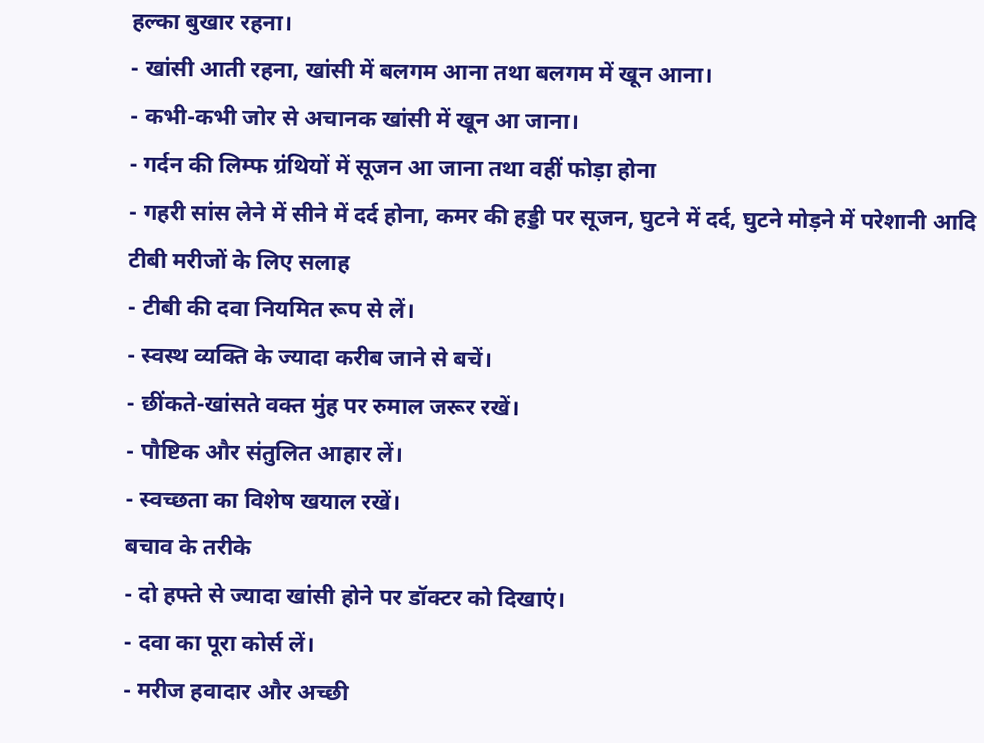हल्का बुखार रहना।
- खांसी आती रहना, खांसी में बलगम आना तथा बलगम में खून आना।
- कभी-कभी जोर से अचानक खांसी में खून आ जाना।
- गर्दन की लिम्फ ग्रंथियों में सूजन आ जाना तथा वहीं फोड़ा होना
- गहरी सांस लेने में सीने में दर्द होना, कमर की हड्डी पर सूजन, घुटने में दर्द, घुटने मोड़ने में परेशानी आदि
टीबी मरीजों के लिए सलाह
- टीबी की दवा नियमित रूप से लें।
- स्वस्थ व्यक्ति के ज्यादा करीब जाने से बचें।
- छींकते-खांसते वक्त मुंह पर रुमाल जरूर रखें।
- पौष्टिक और संतुलित आहार लें।
- स्वच्छता का विशेष खयाल रखें।
बचाव के तरीके
- दो हफ्ते से ज्यादा खांसी होने पर डॉक्टर को दिखाएं।
- दवा का पूरा कोर्स लें।
- मरीज हवादार और अच्छी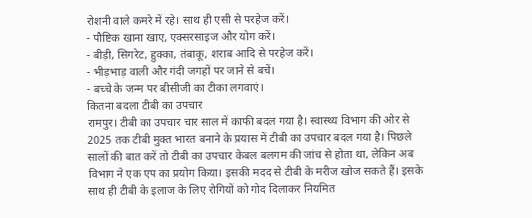रोशनी वाले कमरे में रहे। साथ ही एसी से परहेज करें।
- पौष्टिक खाना खाए, एक्सरसाइज और योग करें।
- बीड़ी, सिगरेट, हुक्का, तंबाकू, शराब आदि से परहेज करें।
- भीड़भाड़ वाली और गंदी जगहों पर जाने से बचें।
- बच्चे के जन्म पर बीसीजी का टीका लगवाएं।
कितना बदला टीबी का उपचार
रामपुर। टीबी का उपचार चार साल में काफी बदल गया है। स्वास्थ्य विभाग की ओर से 2025 तक टीबी मुक्त भारत बनाने के प्रयास में टीबी का उपचार बदल गया है। पिछले सालों की बात करें तो टीबी का उपचार केबल बलगम की जांच से होता था, लेकिन अब विभाग ने एक एप का प्रयोग किया। इसकी मदद से टीबी के मरीज खोज सकते हैं। इसके साथ ही टीबी के इलाज के लिए रोगियों को गोद दिलाकर नियमित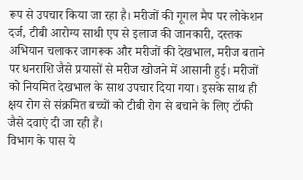रूप से उपचार किया जा रहा है। मरीजों की गूगल मैप पर लोकेशन दर्ज, टीबी आरोग्य साथी एप से इलाज की जानकारी, दस्तक अभियान चलाकर जागरूक और मरीजों की देखभाल, मरीज बताने पर धनराशि जैसे प्रयासों से मरीज खोजने में आसानी हुई। मरीजों को नियमित देखभाल के साथ उपचार दिया गया। इसके साथ ही क्षय रोग से संक्रमित बच्चों को टीबी रोग से बचाने के लिए टॉफी जैसे दवाएं दी जा रही हैं।
विभाग के पास ये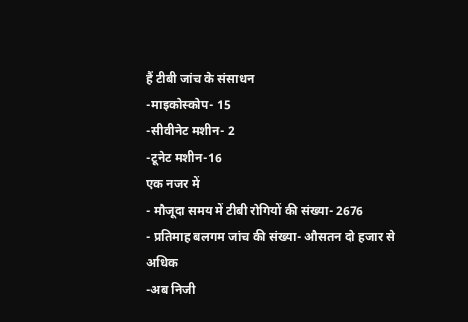हैं टीबी जांच के संसाधन
-माइकोस्कोप- 15
-सीवीनेट मशीन- 2
-टूनेट मशीन-16
एक नजर में
- मौजूदा समय में टीबी रोगियों की संख्या- 2676
- प्रतिमाह बलगम जांच की संख्या- औसतन दो हजार से अधिक
-अब निजी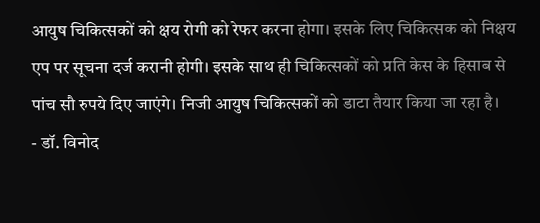आयुष चिकित्सकों को क्षय रोगी को रेफर करना होगा। इसके लिए चिकित्सक को निक्षय एप पर सूचना दर्ज करानी होगी। इसके साथ ही चिकित्सकों को प्रति केस के हिसाब से पांच सौ रुपये दिए जाएंगे। निजी आयुष चिकित्सकों को डाटा तैयार किया जा रहा है।
- डॉ. विनोद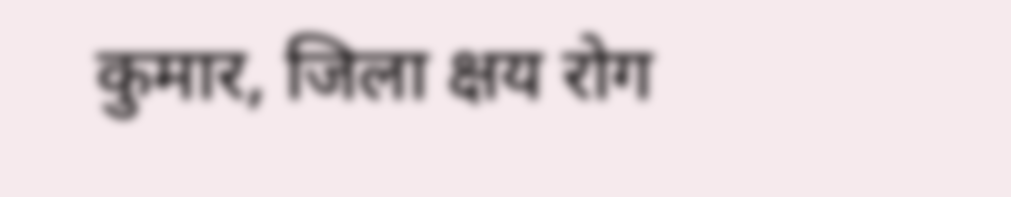कुमार, जिला क्षय रोग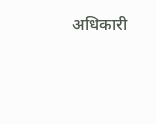अधिकारी